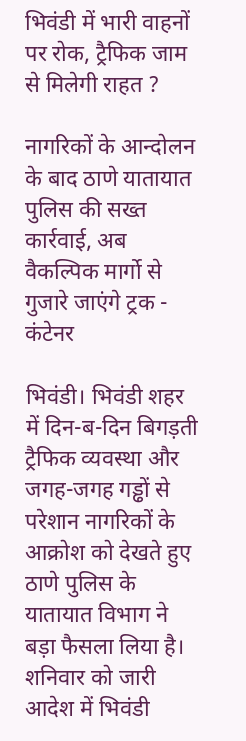भिवंडी में भारी वाहनों पर रोक, ट्रैफिक जाम से मिलेगी राहत ?

नागरिकों के आन्दोलन के बाद ठाणे यातायात पुलिस की सख्त कार्रवाई, अब वैकल्पिक मार्गो से गुजारे जाएंगे ट्रक - कंटेनर

भिवंडी। भिवंडी शहर में दिन-ब-दिन बिगड़ती ट्रैफिक व्यवस्था और जगह-जगह गड्ढों से परेशान नागरिकों के आक्रोश को देखते हुए ठाणे पुलिस के यातायात विभाग ने बड़ा फैसला लिया है। शनिवार को जारी आदेश में भिवंडी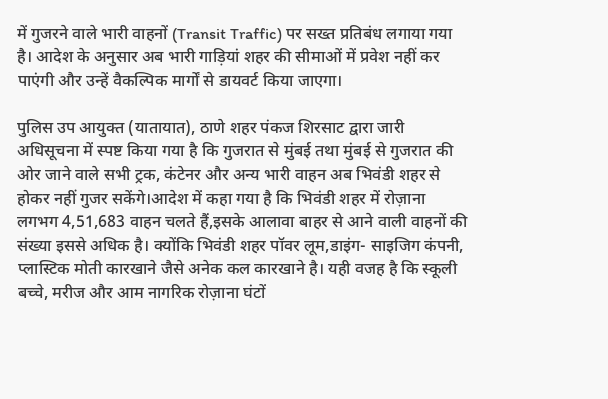में गुजरने वाले भारी वाहनों (Transit Traffic) पर सख्त प्रतिबंध लगाया गया है। आदेश के अनुसार अब भारी गाड़ियां शहर की सीमाओं में प्रवेश नहीं कर पाएंगी और उन्हें वैकल्पिक मार्गों से डायवर्ट किया जाएगा।

पुलिस उप आयुक्त (यातायात), ठाणे शहर पंकज शिरसाट द्वारा जारी अधिसूचना में स्पष्ट किया गया है कि गुजरात से मुंबई तथा मुंबई से गुजरात की ओर जाने वाले सभी ट्रक, कंटेनर और अन्य भारी वाहन अब भिवंडी शहर से होकर नहीं गुजर सकेंगे।आदेश में कहा गया है कि भिवंडी शहर में रोज़ाना लगभग 4,51,683 वाहन चलते हैं,इसके आलावा बाहर से आने वाली वाहनों की संख्या इससे अधिक है। क्योंकि भिवंडी शहर पॉवर लूम,डाइंग- साइजिग कंपनी, प्लास्टिक मोती कारखाने जैसे अनेक कल कारखाने है। यही वजह है कि स्कूली बच्चे, मरीज और आम नागरिक रोज़ाना घंटों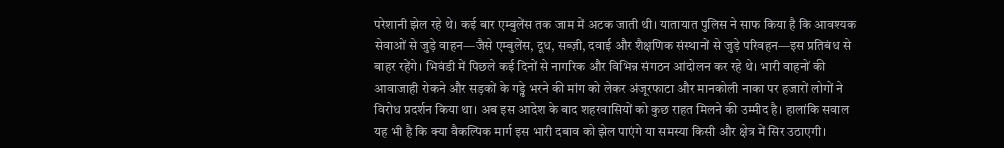परेशानी झेल रहे थे। कई बार एम्बुलेंस तक जाम में अटक जाती थी। यातायात पुलिस ने साफ किया है कि आवश्यक सेवाओं से जुड़े वाहन—जैसे एम्बुलेंस, दूध, सब्ज़ी, दवाई और शैक्षणिक संस्थानों से जुड़े परिवहन—इस प्रतिबंध से बाहर रहेंगे। भिवंडी में पिछले कई दिनों से नागरिक और विभिन्न संगठन आंदोलन कर रहे थे। भारी वाहनों की आवाजाही रोकने और सड़कों के गड्ढे भरने की मांग को लेकर अंजूरफाटा और मानकोली नाका पर हजारों लोगों ने विरोध प्रदर्शन किया था। अब इस आदेश के बाद शहरवासियों को कुछ राहत मिलने की उम्मीद है। हालांकि सवाल यह भी है कि क्या वैकल्पिक मार्ग इस भारी दबाव को झेल पाएंगे या समस्या किसी और क्षेत्र में सिर उठाएगी।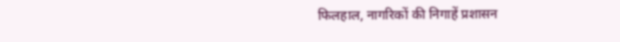फिलहाल, नागरिकों की निगाहें प्रशासन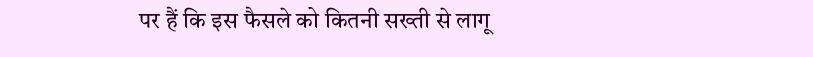पर हैं कि इस फैसले को कितनी सख्ती से लागू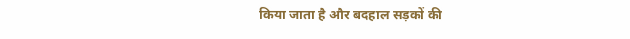किया जाता है और बदहाल सड़कों की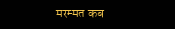मरम्मत कब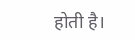होती है।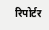रिपोर्टर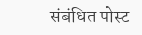संबंधित पोस्ट